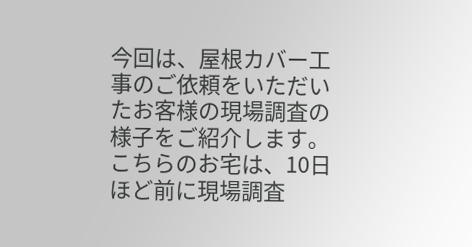今回は、屋根カバー工事のご依頼をいただいたお客様の現場調査の様子をご紹介します。
こちらのお宅は、10日ほど前に現場調査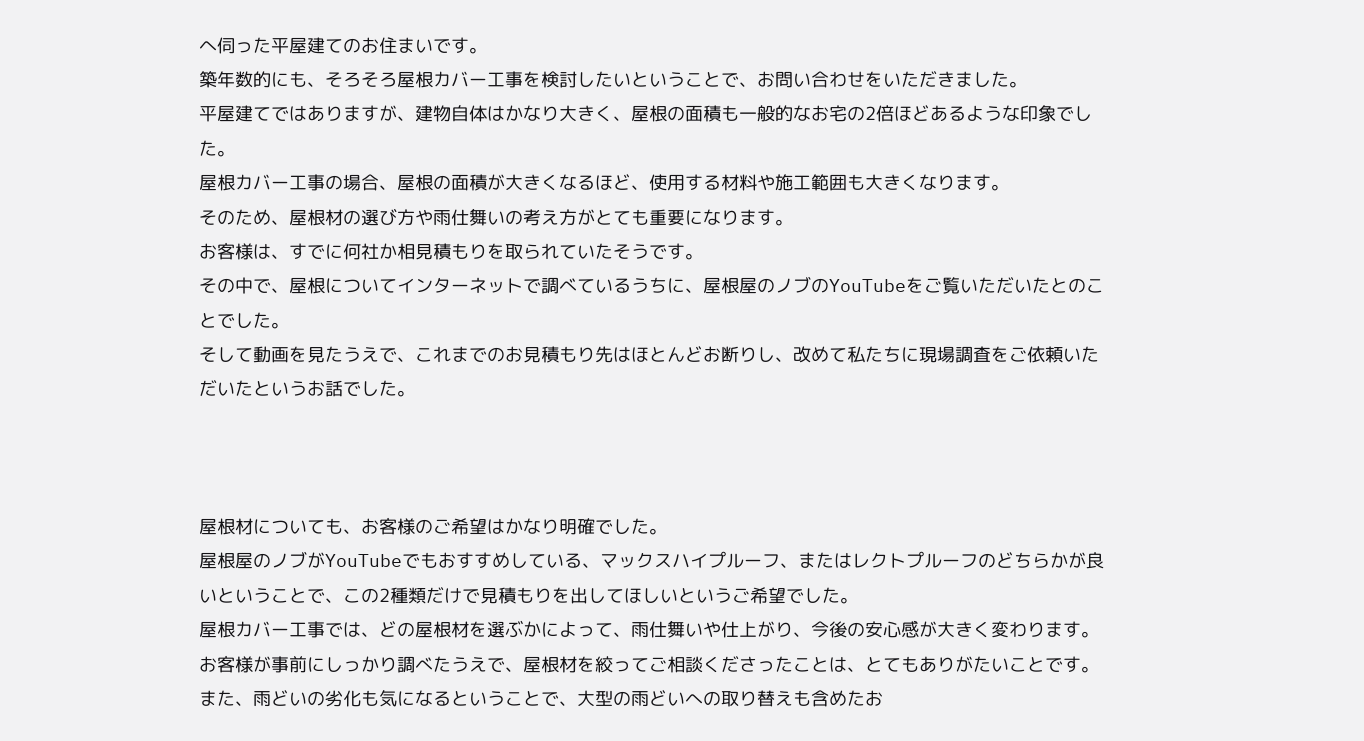へ伺った平屋建てのお住まいです。
築年数的にも、そろそろ屋根カバー工事を検討したいということで、お問い合わせをいただきました。
平屋建てではありますが、建物自体はかなり大きく、屋根の面積も一般的なお宅の2倍ほどあるような印象でした。
屋根カバー工事の場合、屋根の面積が大きくなるほど、使用する材料や施工範囲も大きくなります。
そのため、屋根材の選び方や雨仕舞いの考え方がとても重要になります。
お客様は、すでに何社か相見積もりを取られていたそうです。
その中で、屋根についてインターネットで調べているうちに、屋根屋のノブのYouTubeをご覧いただいたとのことでした。
そして動画を見たうえで、これまでのお見積もり先はほとんどお断りし、改めて私たちに現場調査をご依頼いただいたというお話でした。



屋根材についても、お客様のご希望はかなり明確でした。
屋根屋のノブがYouTubeでもおすすめしている、マックスハイプルーフ、またはレクトプルーフのどちらかが良いということで、この2種類だけで見積もりを出してほしいというご希望でした。
屋根カバー工事では、どの屋根材を選ぶかによって、雨仕舞いや仕上がり、今後の安心感が大きく変わります。
お客様が事前にしっかり調べたうえで、屋根材を絞ってご相談くださったことは、とてもありがたいことです。
また、雨どいの劣化も気になるということで、大型の雨どいへの取り替えも含めたお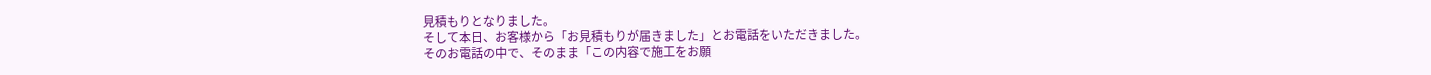見積もりとなりました。
そして本日、お客様から「お見積もりが届きました」とお電話をいただきました。
そのお電話の中で、そのまま「この内容で施工をお願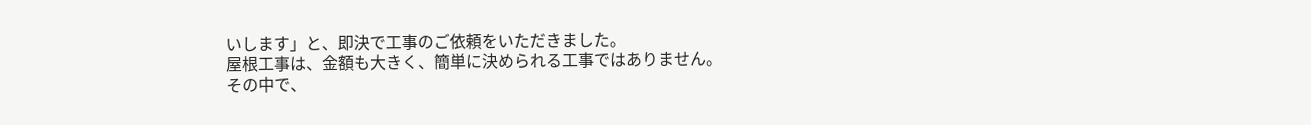いします」と、即決で工事のご依頼をいただきました。
屋根工事は、金額も大きく、簡単に決められる工事ではありません。
その中で、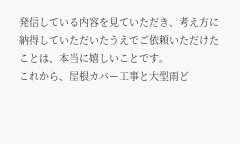発信している内容を見ていただき、考え方に納得していただいたうえでご依頼いただけたことは、本当に嬉しいことです。
これから、屋根カバー工事と大型雨ど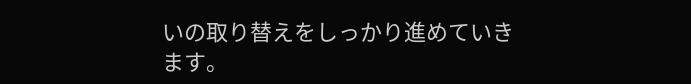いの取り替えをしっかり進めていきます。